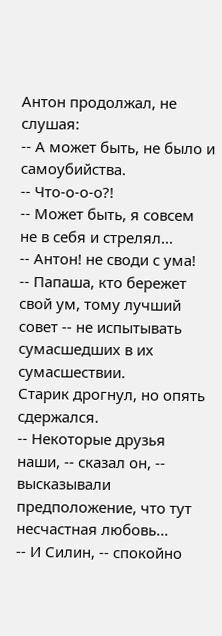Антон продолжал, не слушая:
-- А может быть, не было и самоубийства.
-- Что-о-о-о?!
-- Может быть, я совсем не в себя и стрелял...
-- Антон! не своди с ума!
-- Папаша, кто бережет свой ум, тому лучший совет -- не испытывать сумасшедших в их сумасшествии.
Старик дрогнул, но опять сдержался.
-- Некоторые друзья наши, -- сказал он, -- высказывали предположение, что тут несчастная любовь...
-- И Силин, -- спокойно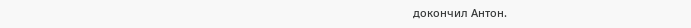докончил Антон.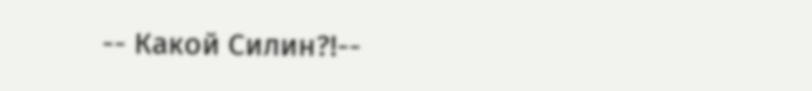-- Какой Силин?!--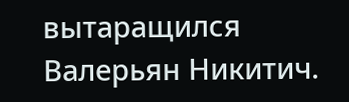вытаращился Валерьян Никитич.